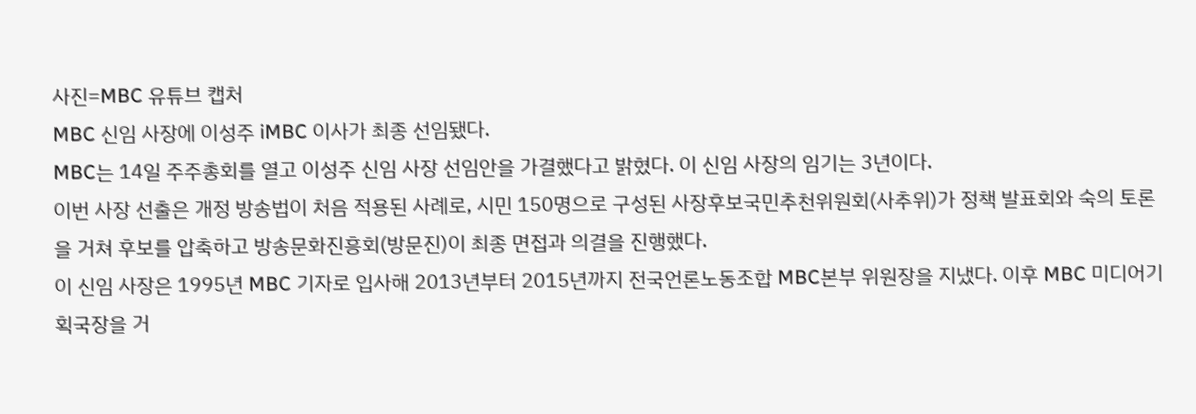사진=MBC 유튜브 캡처
MBC 신임 사장에 이성주 iMBC 이사가 최종 선임됐다.
MBC는 14일 주주총회를 열고 이성주 신임 사장 선임안을 가결했다고 밝혔다. 이 신임 사장의 임기는 3년이다.
이번 사장 선출은 개정 방송법이 처음 적용된 사례로, 시민 150명으로 구성된 사장후보국민추천위원회(사추위)가 정책 발표회와 숙의 토론을 거쳐 후보를 압축하고 방송문화진흥회(방문진)이 최종 면접과 의결을 진행했다.
이 신임 사장은 1995년 MBC 기자로 입사해 2013년부터 2015년까지 전국언론노동조합 MBC본부 위원장을 지냈다. 이후 MBC 미디어기획국장을 거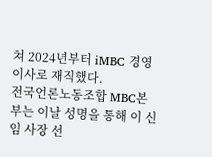쳐 2024년부터 iMBC 경영이사로 재직했다.
전국언론노동조합 MBC본부는 이날 성명을 통해 이 신임 사장 선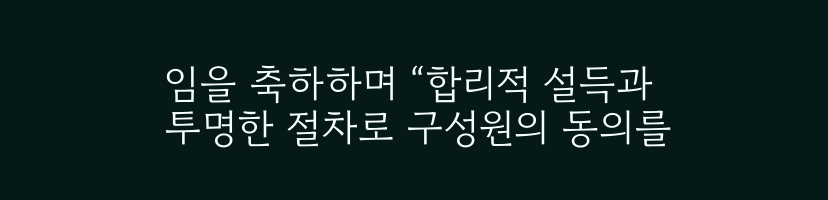임을 축하하며 “합리적 설득과 투명한 절차로 구성원의 동의를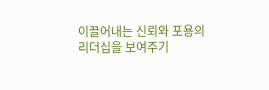이끌어내는 신뢰와 포용의 리더십을 보여주기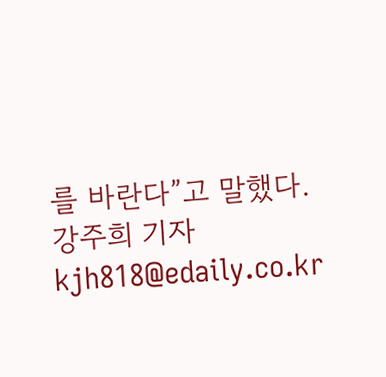를 바란다”고 말했다.
강주희 기자 kjh818@edaily.co.kr